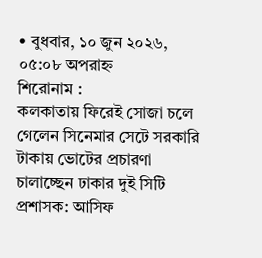• বুধবার, ১০ জুন ২০২৬, ০৫:০৮ অপরাহ্ন
শিরোনাম :
কলকাতায় ফিরেই সোজা চলে গেলেন সিনেমার সেটে সরকারি টাকায় ভোটের প্রচারণা চালাচ্ছেন ঢাকার দুই সিটি প্রশাসক: আসিফ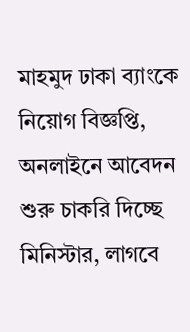মাহমুদ ঢাকা ব্যাংকে নিয়োগ বিজ্ঞপ্তি, অনলাইনে আবেদন শুরু চাকরি দিচ্ছে মিনিস্টার, লাগবে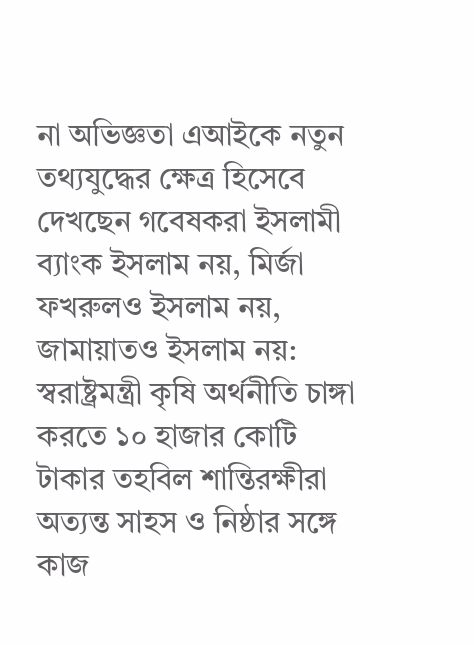না অভিজ্ঞতা এআইকে নতুন তথ্যযুদ্ধের ক্ষেত্র হিসেবে দেখছেন গবেষকরা ইসলামী ব্যাংক ইসলাম নয়, মির্জা ফখরুলও ইসলাম নয়, জামায়াতও ইসলাম নয়: স্বরাষ্ট্রমন্ত্রী কৃষি অর্থনীতি চাঙ্গা করতে ১০ হাজার কোটি টাকার তহবিল শান্তিরক্ষীরা অত্যন্ত সাহস ও নিষ্ঠার সঙ্গে কাজ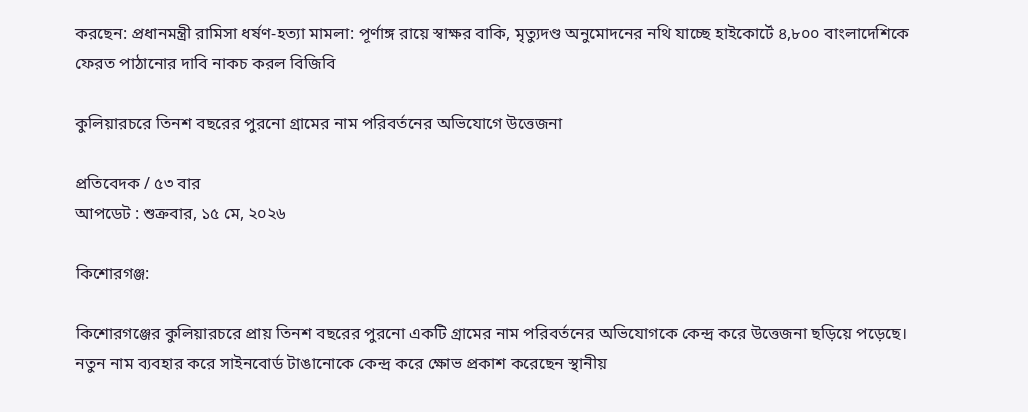করছেন: প্রধানমন্ত্রী রামিসা ধর্ষণ-হত্যা মামলা: পূর্ণাঙ্গ রায়ে স্বাক্ষর বাকি, মৃত্যুদণ্ড অনুমোদনের নথি যাচ্ছে হাইকোর্টে ৪,৮০০ বাংলাদেশিকে ফেরত পাঠানোর দাবি নাকচ করল বিজিবি

কুলিয়ারচরে তিনশ বছরের পুরনো গ্রামের নাম পরিবর্তনের অভিযোগে উত্তেজনা

প্রতিবেদক / ৫৩ বার
আপডেট : শুক্রবার, ১৫ মে, ২০২৬

কিশোরগঞ্জ:

কিশোরগঞ্জের কুলিয়ারচরে প্রায় তিনশ বছরের পুরনো একটি গ্রামের নাম পরিবর্তনের অভিযোগকে কেন্দ্র করে উত্তেজনা ছড়িয়ে পড়েছে। নতুন নাম ব্যবহার করে সাইনবোর্ড টাঙানোকে কেন্দ্র করে ক্ষোভ প্রকাশ করেছেন স্থানীয়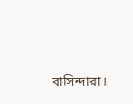বাসিন্দারা।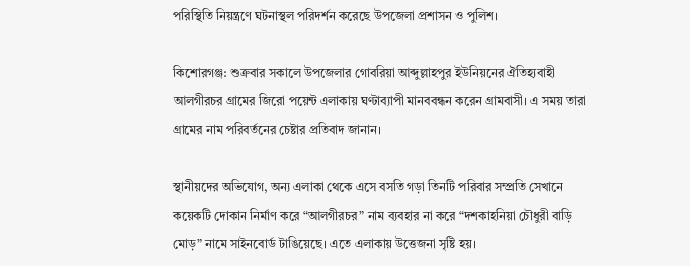পরিস্থিতি নিয়ন্ত্রণে ঘটনাস্থল পরিদর্শন করেছে উপজেলা প্রশাসন ও পুলিশ।

কিশোরগঞ্জ: শুক্রবার সকালে উপজেলার গোবরিয়া আব্দুল্লাহপুর ইউনিয়নের ঐতিহ্যবাহী আলগীরচর গ্রামের জিরো পয়েন্ট এলাকায় ঘণ্টাব্যাপী মানববন্ধন করেন গ্রামবাসী। এ সময় তারা গ্রামের নাম পরিবর্তনের চেষ্টার প্রতিবাদ জানান।

স্থানীয়দের অভিযোগ, অন্য এলাকা থেকে এসে বসতি গড়া তিনটি পরিবার সম্প্রতি সেখানে কয়েকটি দোকান নির্মাণ করে “আলগীরচর” নাম ব্যবহার না করে “দশকাহনিয়া চৌধুরী বাড়ি মোড়” নামে সাইনবোর্ড টাঙিয়েছে। এতে এলাকায় উত্তেজনা সৃষ্টি হয়।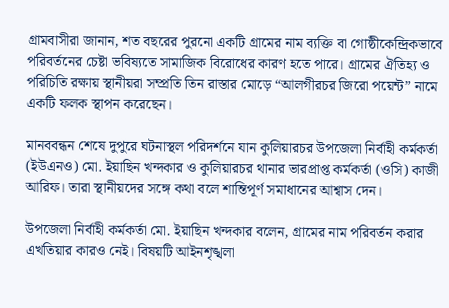গ্রামবাসীরা জানান, শত বছরের পুরনো একটি গ্রামের নাম ব্যক্তি বা গোষ্ঠীকেন্দ্রিকভাবে পরিবর্তনের চেষ্টা ভবিষ্যতে সামাজিক বিরোধের কারণ হতে পারে। গ্রামের ঐতিহ্য ও পরিচিতি রক্ষায় স্থানীয়রা সম্প্রতি তিন রাস্তার মোড়ে “আলগীরচর জিরো পয়েন্ট” নামে একটি ফলক স্থাপন করেছেন।

মানববন্ধন শেষে দুপুরে ঘটনাস্থল পরিদর্শনে যান কুলিয়ারচর উপজেলা নির্বাহী কর্মকর্তা (ইউএনও) মো. ইয়াছিন খন্দকার ও কুলিয়ারচর থানার ভারপ্রাপ্ত কর্মকর্তা (ওসি) কাজী আরিফ। তারা স্থানীয়দের সঙ্গে কথা বলে শান্তিপূর্ণ সমাধানের আশ্বাস দেন।

উপজেলা নির্বাহী কর্মকর্তা মো. ইয়াছিন খন্দকার বলেন, গ্রামের নাম পরিবর্তন করার এখতিয়ার কারও নেই। বিষয়টি আইনশৃঙ্খলা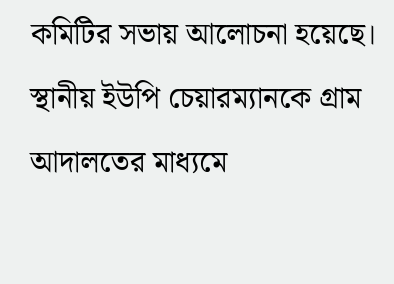কমিটির সভায় আলোচনা হয়েছে। স্থানীয় ইউপি চেয়ারম্যানকে গ্রাম আদালতের মাধ্যমে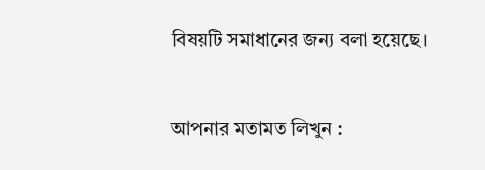বিষয়টি সমাধানের জন্য বলা হয়েছে।


আপনার মতামত লিখুন :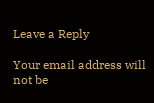Leave a Reply

Your email address will not be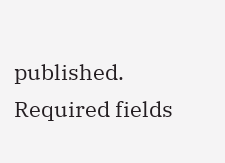published. Required fields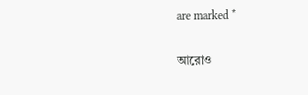are marked *

আরোও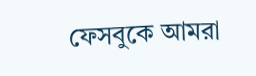ফেসবুকে আমরা